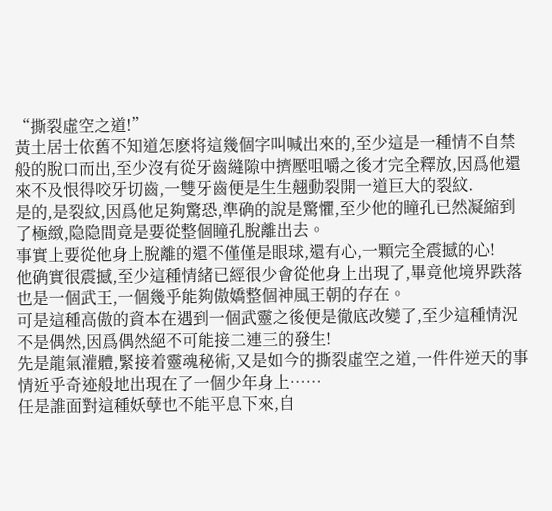“撕裂虛空之道!”
黃土居士依舊不知道怎麽将這幾個字叫喊出來的,至少這是一種情不自禁般的脫口而出,至少沒有從牙齒縫隙中擠壓咀嚼之後才完全釋放,因爲他還來不及恨得咬牙切齒,一雙牙齒便是生生翹動裂開一道巨大的裂紋.
是的,是裂紋,因爲他足夠驚恐,準确的說是驚懼,至少他的瞳孔已然凝縮到了極緻,隐隐間竟是要從整個瞳孔脫離出去。
事實上要從他身上脫離的還不僅僅是眼球,還有心,一顆完全震撼的心!
他确實很震撼,至少這種情緒已經很少會從他身上出現了,畢竟他境界跌落也是一個武王,一個幾乎能夠傲嬌整個神風王朝的存在。
可是這種高傲的資本在遇到一個武靈之後便是徹底改變了,至少這種情況不是偶然,因爲偶然絕不可能接二連三的發生!
先是龍氣灌體,緊接着靈魂秘術,又是如今的撕裂虛空之道,一件件逆天的事情近乎奇迹般地出現在了一個少年身上……
任是誰面對這種妖孽也不能平息下來,自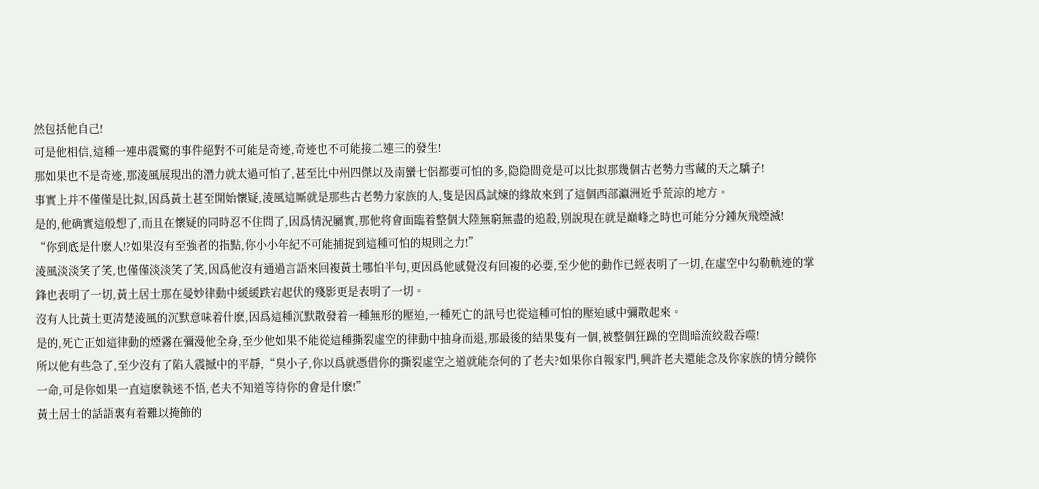然包括他自己!
可是他相信,這種一連串震驚的事件絕對不可能是奇迹,奇迹也不可能接二連三的發生!
那如果也不是奇迹,那淩風展現出的潛力就太過可怕了,甚至比中州四傑以及南蠻七侶都要可怕的多,隐隐間竟是可以比拟那幾個古老勢力雪藏的天之驕子!
事實上并不僅僅是比拟,因爲黃土甚至開始懷疑,淩風這厮就是那些古老勢力家族的人,隻是因爲試煉的緣故來到了這個西部瀛洲近乎荒涼的地方。
是的,他确實這般想了,而且在懷疑的同時忍不住問了,因爲情況屬實,那他将會面臨着整個大陸無窮無盡的追殺,别說現在就是巅峰之時也可能分分鍾灰飛煙滅!
“你到底是什麽人!?如果沒有至強者的指點,你小小年紀不可能捕捉到這種可怕的規則之力!”
淩風淡淡笑了笑,也僅僅淡淡笑了笑,因爲他沒有通過言語來回複黃土哪怕半句,更因爲他感覺沒有回複的必要,至少他的動作已經表明了一切,在虛空中勾勒軌迹的掌鋒也表明了一切,黃土居士那在曼妙律動中緩緩跌宕起伏的殘影更是表明了一切。
沒有人比黃土更清楚淩風的沉默意味着什麽,因爲這種沉默散發着一種無形的壓迫,一種死亡的訊号也從這種可怕的壓迫感中彌散起來。
是的,死亡正如這律動的煙霧在彌漫他全身,至少他如果不能從這種撕裂虛空的律動中抽身而退,那最後的結果隻有一個,被整個狂躁的空間暗流絞殺吞噬!
所以他有些急了,至少沒有了陷入震撼中的平靜,“臭小子,你以爲就憑借你的撕裂虛空之道就能奈何的了老夫?如果你自報家門,興許老夫還能念及你家族的情分饒你一命,可是你如果一直這麽執迷不悟,老夫不知道等待你的會是什麽!”
黃土居士的話語裏有着難以掩飾的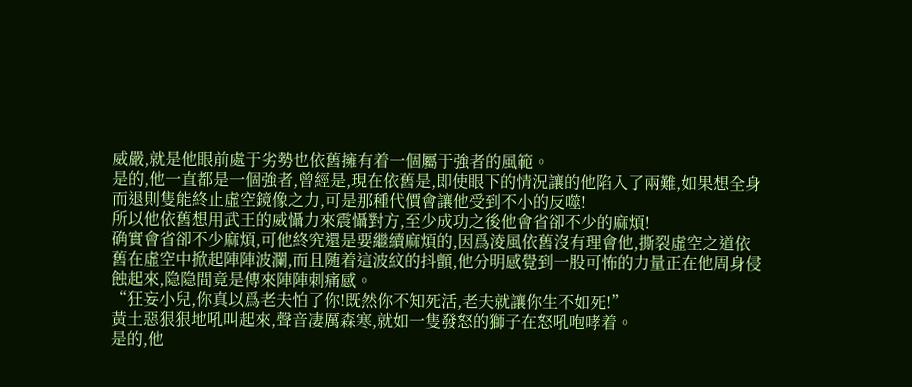威嚴,就是他眼前處于劣勢也依舊擁有着一個屬于強者的風範。
是的,他一直都是一個強者,曾經是,現在依舊是,即使眼下的情況讓的他陷入了兩難,如果想全身而退則隻能終止虛空鏡像之力,可是那種代價會讓他受到不小的反噬!
所以他依舊想用武王的威懾力來震懾對方,至少成功之後他會省卻不少的麻煩!
确實會省卻不少麻煩,可他終究還是要繼續麻煩的,因爲淩風依舊沒有理會他,撕裂虛空之道依舊在虛空中掀起陣陣波瀾,而且随着這波紋的抖顫,他分明感覺到一股可怖的力量正在他周身侵蝕起來,隐隐間竟是傳來陣陣刺痛感。
“狂妄小兒,你真以爲老夫怕了你!既然你不知死活,老夫就讓你生不如死!”
黃土惡狠狠地吼叫起來,聲音凄厲森寒,就如一隻發怒的獅子在怒吼咆哮着。
是的,他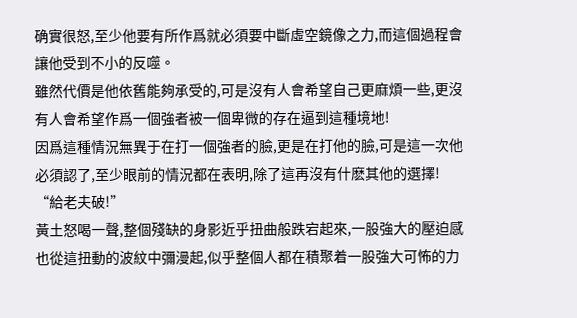确實很怒,至少他要有所作爲就必須要中斷虛空鏡像之力,而這個過程會讓他受到不小的反噬。
雖然代價是他依舊能夠承受的,可是沒有人會希望自己更麻煩一些,更沒有人會希望作爲一個強者被一個卑微的存在逼到這種境地!
因爲這種情況無異于在打一個強者的臉,更是在打他的臉,可是這一次他必須認了,至少眼前的情況都在表明,除了這再沒有什麽其他的選擇!
“給老夫破!”
黃土怒喝一聲,整個殘缺的身影近乎扭曲般跌宕起來,一股強大的壓迫感也從這扭動的波紋中彌漫起,似乎整個人都在積聚着一股強大可怖的力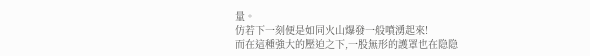量。
仿若下一刻便是如同火山爆發一般噴湧起來!
而在這種強大的壓迫之下,一股無形的護罩也在隐隐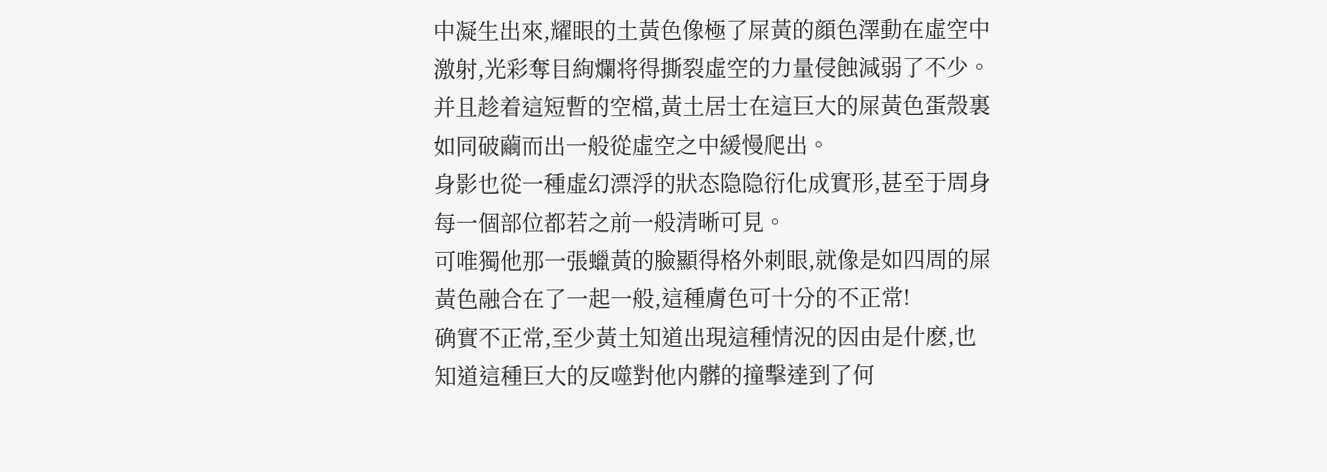中凝生出來,耀眼的土黃色像極了屎黃的顔色澤動在虛空中激射,光彩奪目絢爛将得撕裂虛空的力量侵蝕減弱了不少。
并且趁着這短暫的空檔,黃土居士在這巨大的屎黃色蛋殼裏如同破繭而出一般從虛空之中緩慢爬出。
身影也從一種虛幻漂浮的狀态隐隐衍化成實形,甚至于周身每一個部位都若之前一般清晰可見。
可唯獨他那一張蠟黃的臉顯得格外刺眼,就像是如四周的屎黃色融合在了一起一般,這種膚色可十分的不正常!
确實不正常,至少黃土知道出現這種情況的因由是什麽,也知道這種巨大的反噬對他内髒的撞擊達到了何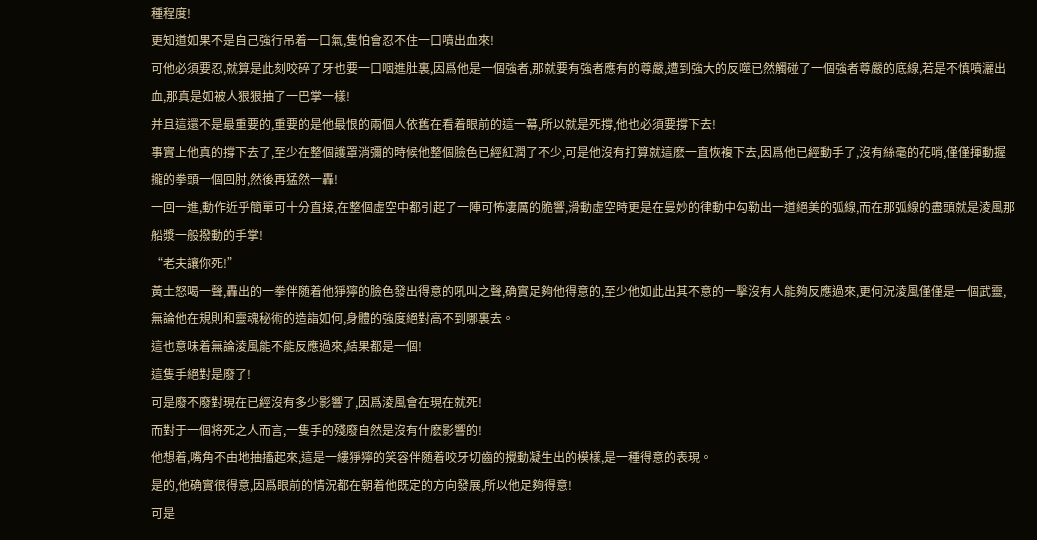種程度!
更知道如果不是自己強行吊着一口氣,隻怕會忍不住一口噴出血來!
可他必須要忍,就算是此刻咬碎了牙也要一口咽進肚裏,因爲他是一個強者,那就要有強者應有的尊嚴,遭到強大的反噬已然觸碰了一個強者尊嚴的底線,若是不慎噴灑出血,那真是如被人狠狠抽了一巴掌一樣!
并且這還不是最重要的,重要的是他最恨的兩個人依舊在看着眼前的這一幕,所以就是死撐,他也必須要撐下去!
事實上他真的撐下去了,至少在整個護罩消彌的時候他整個臉色已經紅潤了不少,可是他沒有打算就這麽一直恢複下去,因爲他已經動手了,沒有絲毫的花哨,僅僅揮動握攏的拳頭一個回肘,然後再猛然一轟!
一回一進,動作近乎簡單可十分直接,在整個虛空中都引起了一陣可怖凄厲的脆響,滑動虛空時更是在曼妙的律動中勾勒出一道絕美的弧線,而在那弧線的盡頭就是淩風那船漿一般撥動的手掌!
“老夫讓你死!”
黃土怒喝一聲,轟出的一拳伴随着他猙獰的臉色發出得意的吼叫之聲,确實足夠他得意的,至少他如此出其不意的一擊沒有人能夠反應過來,更何況淩風僅僅是一個武靈,無論他在規則和靈魂秘術的造詣如何,身體的強度絕對高不到哪裏去。
這也意味着無論淩風能不能反應過來,結果都是一個!
這隻手絕對是廢了!
可是廢不廢對現在已經沒有多少影響了,因爲淩風會在現在就死!
而對于一個将死之人而言,一隻手的殘廢自然是沒有什麽影響的!
他想着,嘴角不由地抽搐起來,這是一縷猙獰的笑容伴随着咬牙切齒的攪動凝生出的模樣,是一種得意的表現。
是的,他确實很得意,因爲眼前的情況都在朝着他既定的方向發展,所以他足夠得意!
可是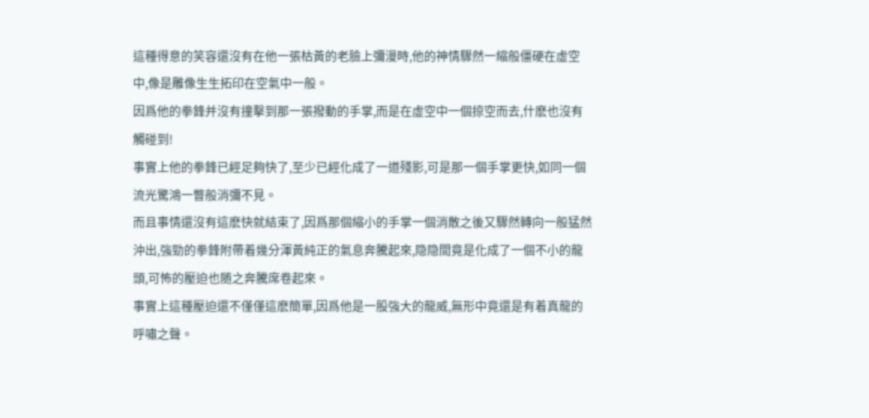這種得意的笑容還沒有在他一張枯黃的老臉上彌漫時,他的神情驟然一縮般僵硬在虛空中,像是雕像生生拓印在空氣中一般。
因爲他的拳鋒并沒有撞擊到那一張撥動的手掌,而是在虛空中一個掠空而去,什麽也沒有觸碰到!
事實上他的拳鋒已經足夠快了,至少已經化成了一道殘影,可是那一個手掌更快,如同一個流光驚鴻一瞥般消彌不見。
而且事情還沒有這麽快就結束了,因爲那個縮小的手掌一個消散之後又驟然轉向一般猛然沖出,強勁的拳鋒附帶着幾分渾黃純正的氣息奔騰起來,隐隐間竟是化成了一個不小的龍頭,可怖的壓迫也随之奔騰席卷起來。
事實上這種壓迫還不僅僅這麽簡單,因爲他是一股強大的龍威,無形中竟還是有着真龍的呼嘯之聲。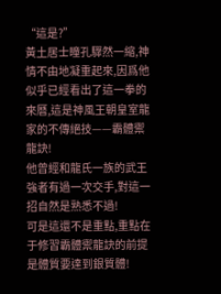“這是?”
黃土居士瞳孔驟然一縮,神情不由地凝重起來,因爲他似乎已經看出了這一拳的來曆,這是神風王朝皇室龍家的不傳絕技——霸體禦龍訣!
他曾經和龍氏一族的武王強者有過一次交手,對這一招自然是熟悉不過!
可是這還不是重點,重點在于修習霸體禦龍訣的前提是體質要達到銀質體!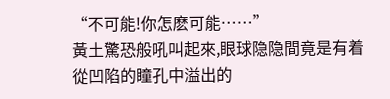“不可能!你怎麽可能……”
黃土驚恐般吼叫起來,眼球隐隐間竟是有着從凹陷的瞳孔中溢出的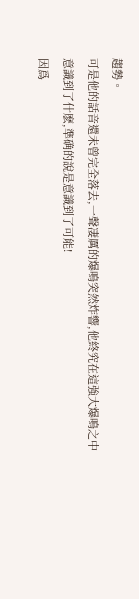趨勢。
可是他的話音還未曾完全落去,一聲凄厲的爆鳴突然炸響,他終究在這強大爆鳴之中意識到了什麽,準确的說是意識到了可能!
因爲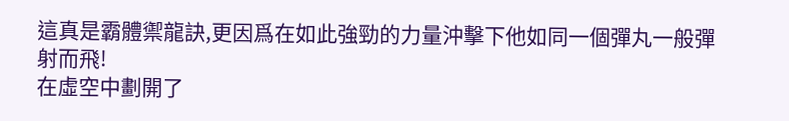這真是霸體禦龍訣,更因爲在如此強勁的力量沖擊下他如同一個彈丸一般彈射而飛!
在虛空中劃開了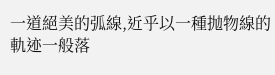一道絕美的弧線,近乎以一種抛物線的軌迹一般落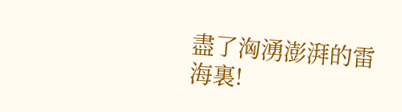盡了洶湧澎湃的雷海裏!